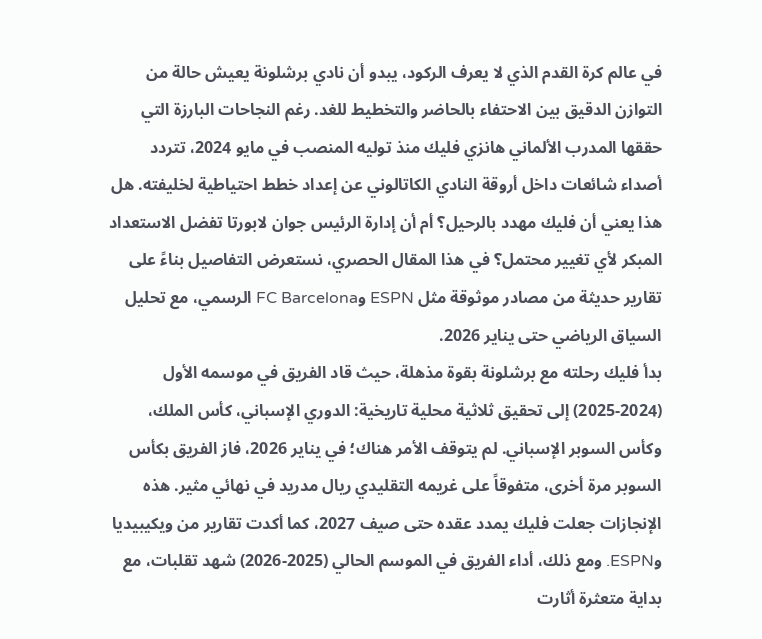في عالم كرة القدم الذي لا يعرف الركود، يبدو أن نادي برشلونة يعيش حالة من التوازن الدقيق بين الاحتفاء بالحاضر والتخطيط للغد. رغم النجاحات البارزة التي حققها المدرب الألماني هانزي فليك منذ توليه المنصب في مايو 2024، تتردد أصداء شائعات داخل أروقة النادي الكاتالوني عن إعداد خطط احتياطية لخليفته. هل هذا يعني أن فليك مهدد بالرحيل؟ أم أن إدارة الرئيس جوان لابورتا تفضل الاستعداد المبكر لأي تغيير محتمل؟ في هذا المقال الحصري، نستعرض التفاصيل بناءً على تقارير حديثة من مصادر موثوقة مثل ESPN وFC Barcelona الرسمي، مع تحليل السياق الرياضي حتى يناير 2026.
بدأ فليك رحلته مع برشلونة بقوة مذهلة، حيث قاد الفريق في موسمه الأول (2024-2025) إلى تحقيق ثلاثية محلية تاريخية: الدوري الإسباني، كأس الملك، وكأس السوبر الإسباني. لم يتوقف الأمر هناك؛ في يناير 2026، فاز الفريق بكأس السوبر مرة أخرى، متفوقاً على غريمه التقليدي ريال مدريد في نهائي مثير. هذه الإنجازات جعلت فليك يمدد عقده حتى صيف 2027، كما أكدت تقارير من ويكيبيديا وESPN. ومع ذلك، أداء الفريق في الموسم الحالي (2025-2026) شهد تقلبات، مع بداية متعثرة أثارت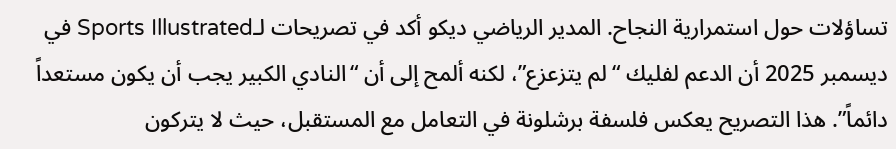تساؤلات حول استمرارية النجاح. المدير الرياضي ديكو أكد في تصريحات لـSports Illustrated في ديسمبر 2025 أن الدعم لفليك “لم يتزعزع”، لكنه ألمح إلى أن “النادي الكبير يجب أن يكون مستعداً دائماً”. هذا التصريح يعكس فلسفة برشلونة في التعامل مع المستقبل، حيث لا يتركون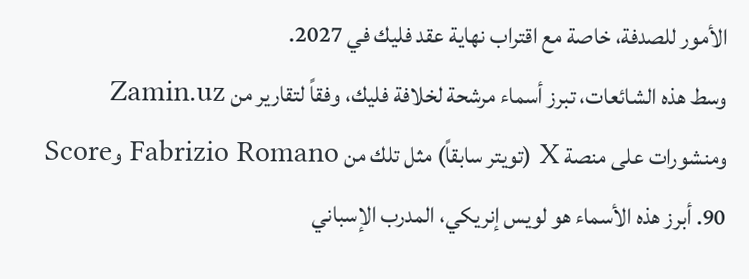الأمور للصدفة، خاصة مع اقتراب نهاية عقد فليك في 2027.
وسط هذه الشائعات، تبرز أسماء مرشحة لخلافة فليك، وفقاً لتقارير من Zamin.uz ومنشورات على منصة X (تويتر سابقاً) مثل تلك من Fabrizio Romano وScore 90. أبرز هذه الأسماء هو لويس إنريكي، المدرب الإسباني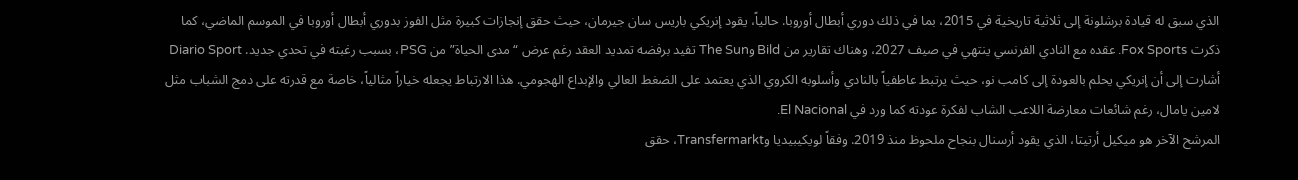الذي سبق له قيادة برشلونة إلى ثلاثية تاريخية في 2015، بما في ذلك دوري أبطال أوروبا. حالياً، يقود إنريكي باريس سان جيرمان، حيث حقق إنجازات كبيرة مثل الفوز بدوري أبطال أوروبا في الموسم الماضي، كما ذكرت Fox Sports. عقده مع النادي الفرنسي ينتهي في صيف 2027، وهناك تقارير من Bild وThe Sun تفيد برفضه تمديد العقد رغم عرض “مدى الحياة” من PSG، بسبب رغبته في تحدي جديد. Diario Sport أشارت إلى أن إنريكي يحلم بالعودة إلى كامب نو، حيث يرتبط عاطفياً بالنادي وأسلوبه الكروي الذي يعتمد على الضغط العالي والإبداع الهجومي. هذا الارتباط يجعله خياراً مثالياً، خاصة مع قدرته على دمج الشباب مثل لامين يامال، رغم شائعات معارضة اللاعب الشاب لفكرة عودته كما ورد في El Nacional.
المرشح الآخر هو ميكيل أرتيتا، الذي يقود أرسنال بنجاح ملحوظ منذ 2019. وفقاً لويكيبيديا وTransfermarkt، حقق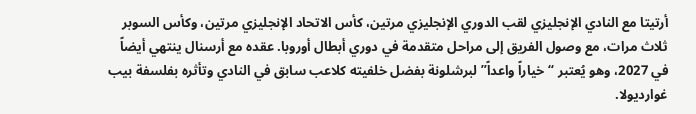أرتيتا مع النادي الإنجليزي لقب الدوري الإنجليزي مرتين، كأس الاتحاد الإنجليزي مرتين، وكأس السوبر ثلاث مرات، مع وصول الفريق إلى مراحل متقدمة في دوري أبطال أوروبا. عقده مع أرسنال ينتهي أيضاً في 2027، وهو يُعتبر “خياراً واعداً” لبرشلونة بفضل خلفيته كلاعب سابق في النادي وتأثره بفلسفة بيب غوارديولا.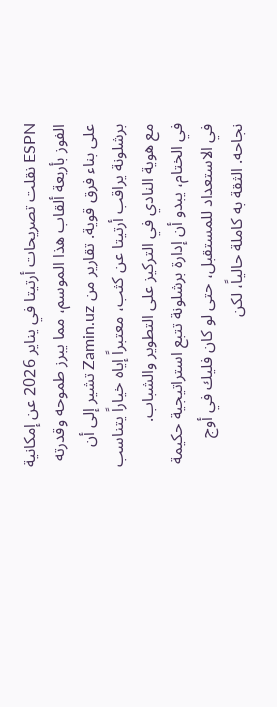ESPN نقلت تصريحات أرتيتا في يناير 2026 عن إمكانية الفوز بأربعة ألقاب هذا الموسم، مما يبرز طموحه وقدرته على بناء فرق قوية. تقارير من Zamin.uz تشير إلى أن برشلونة يراقب أرتيتا عن كثب، معتبراً إياه خياراً يتناسب مع هوية النادي في التركيز على التطوير والشباب.
في الختام، يبدو أن إدارة برشلونة تتبع استراتيجية حكيمة في الاستعداد للمستقبل، حتى لو كان فليك في أوج نجاحه. الثقة به كاملة حالياً، لكن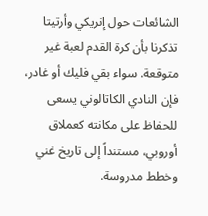الشائعات حول إنريكي وأرتيتا تذكرنا بأن كرة القدم لعبة غير متوقعة. سواء بقي فليك أو غادر، فإن النادي الكاتالوني يسعى للحفاظ على مكانته كعملاق أوروبي، مستنداً إلى تاريخ غني وخطط مدروسة.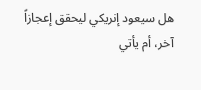هل سيعود إنريكي ليحقق إعجازاً آخر، أم يأتي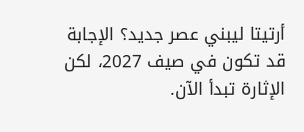أرتيتا ليبني عصر جديد؟ الإجابة قد تكون في صيف 2027، لكن الإثارة تبدأ الآن.